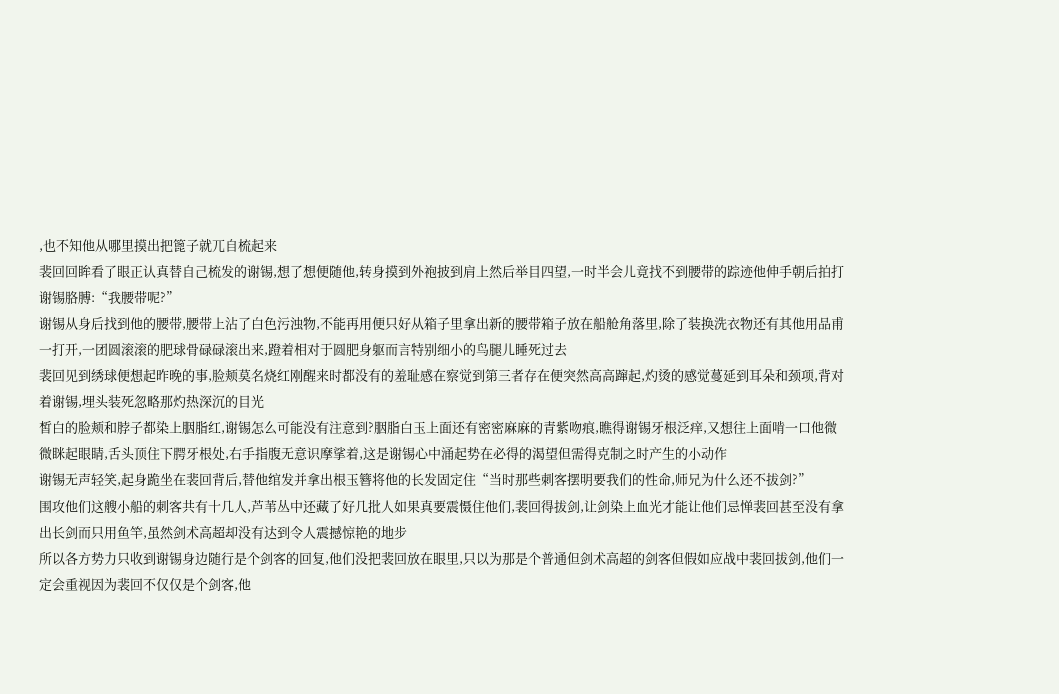,也不知他从哪里摸出把篦子就兀自梳起来
裴回回眸看了眼正认真替自己梳发的谢锡,想了想便随他,转身摸到外袍披到肩上然后举目四望,一时半会儿竟找不到腰带的踪迹他伸手朝后拍打谢锡胳膊:“我腰带呢?”
谢锡从身后找到他的腰带,腰带上沾了白色污浊物,不能再用便只好从箱子里拿出新的腰带箱子放在船舱角落里,除了装换洗衣物还有其他用品甫一打开,一团圆滚滚的肥球骨碌碌滚出来,蹬着相对于圆肥身躯而言特别细小的鸟腿儿睡死过去
裴回见到绣球便想起昨晚的事,脸颊莫名烧红刚醒来时都没有的羞耻感在察觉到第三者存在便突然高高蹿起,灼烫的感觉蔓延到耳朵和颈项,背对着谢锡,埋头装死忽略那灼热深沉的目光
皙白的脸颊和脖子都染上胭脂红,谢锡怎么可能没有注意到?胭脂白玉上面还有密密麻麻的青紫吻痕,瞧得谢锡牙根泛痒,又想往上面啃一口他微微眯起眼睛,舌头顶住下腭牙根处,右手指腹无意识摩挲着,这是谢锡心中涌起势在必得的渴望但需得克制之时产生的小动作
谢锡无声轻笑,起身跪坐在裴回背后,替他绾发并拿出根玉簪将他的长发固定住“当时那些刺客摆明要我们的性命,师兄为什么还不拔剑?”
围攻他们这艘小船的刺客共有十几人,芦苇丛中还藏了好几批人如果真要震慑住他们,裴回得拔剑,让剑染上血光才能让他们忌惮裴回甚至没有拿出长剑而只用鱼竿,虽然剑术高超却没有达到令人震撼惊艳的地步
所以各方势力只收到谢锡身边随行是个剑客的回复,他们没把裴回放在眼里,只以为那是个普通但剑术高超的剑客但假如应战中裴回拔剑,他们一定会重视因为裴回不仅仅是个剑客,他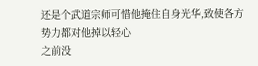还是个武道宗师可惜他掩住自身光华,致使各方势力都对他掉以轻心
之前没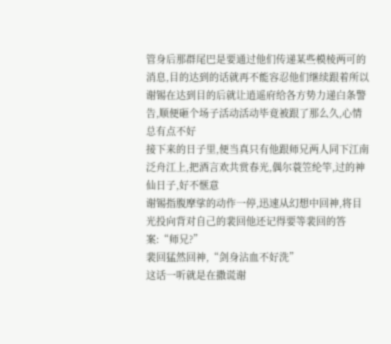管身后那群尾巴是要通过他们传递某些模棱两可的消息,目的达到的话就再不能容忍他们继续跟着所以谢锡在达到目的后就让逍遥府给各方势力递白条警告,顺便砸个场子活动活动毕竟被跟了那么久,心情总有点不好
接下来的日子里,便当真只有他跟师兄两人同下江南泛舟江上,把酒言欢共赏春光,偶尔蓑笠纶竿,过的神仙日子,好不惬意
谢锡指腹摩挲的动作一停,迅速从幻想中回神,将目光投向背对自己的裴回他还记得要等裴回的答案:“师兄?”
裴回猛然回神,“剑身沾血不好洗”
这话一听就是在撒谎谢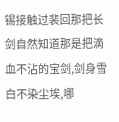锡接触过裴回那把长剑自然知道那是把滴血不沾的宝剑,剑身雪白不染尘埃,哪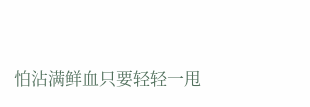怕沾满鲜血只要轻轻一甩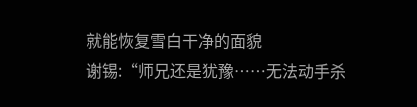就能恢复雪白干净的面貌
谢锡:“师兄还是犹豫……无法动手杀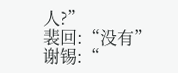人?”
裴回:“没有”
谢锡:“